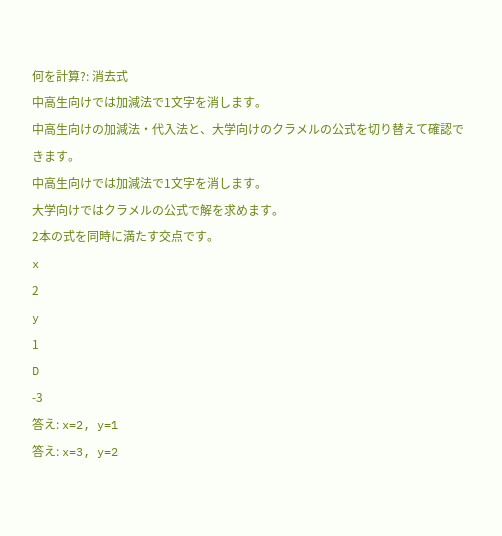何を計算?: 消去式
中高生向けでは加減法で1文字を消します。
中高生向けの加減法・代入法と、大学向けのクラメルの公式を切り替えて確認できます。
中高生向けでは加減法で1文字を消します。
大学向けではクラメルの公式で解を求めます。
2本の式を同時に満たす交点です。
x
2
y
1
D
-3
答え: x=2, y=1
答え: x=3, y=2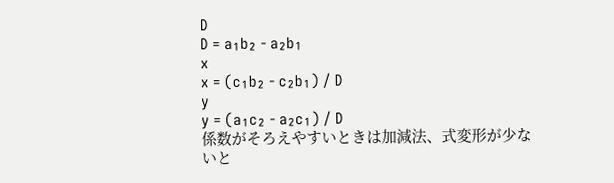D
D = a₁b₂ - a₂b₁
x
x = (c₁b₂ - c₂b₁) / D
y
y = (a₁c₂ - a₂c₁) / D
係数がそろえやすいときは加減法、式変形が少ないと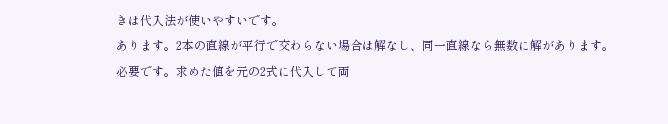きは代入法が使いやすいです。
あります。2本の直線が平行で交わらない場合は解なし、同一直線なら無数に解があります。
必要です。求めた値を元の2式に代入して両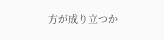方が成り立つか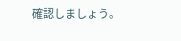確認しましょう。